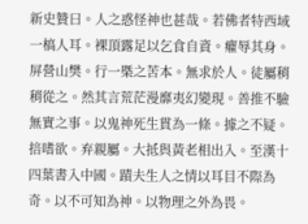新史贊曰。人之惑怪神也甚哉。若佛者特西域一槁人耳。裸頂露足以乞食自資。癯辱其身。屏營山樊。行一槩之苦本。無求於人。徒屬稍稍從之。然其言荒茫漫靡夷幻變現。善推不驗無實之事。以鬼神死生貫為一條。據之不疑。掊嗜欲。弃親屬。大抵與黃老相出入。至漢十四葉書入中國。蹟夫生人之情以耳目不際為奇。以不可知為神。以物理之外為畏。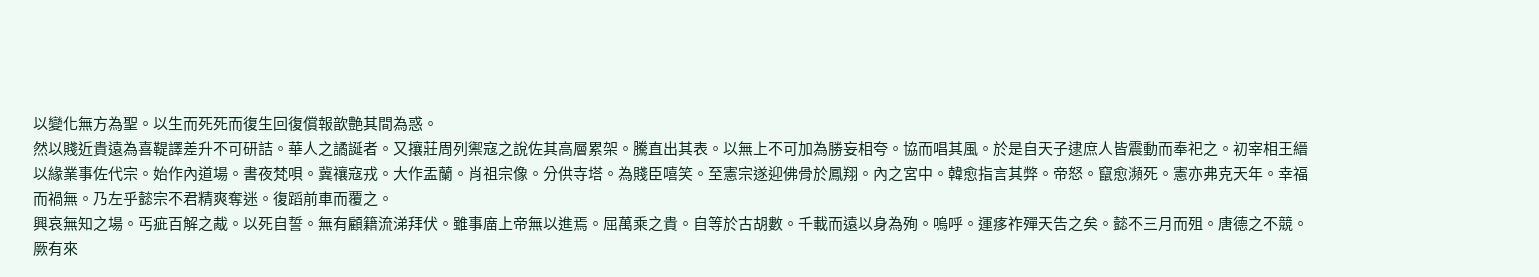以變化無方為聖。以生而死死而復生回復償報歆艶其間為惑。
然以賤近貴遠為喜鞮譯差升不可研詰。華人之譎誕者。又攘莊周列禦寇之說佐其高層累架。騰直出其表。以無上不可加為勝妄相夸。協而唱其風。於是自天子逮庶人皆震動而奉祀之。初宰相王縉以緣業事佐代宗。始作內道場。書夜梵唄。冀禳寇戎。大作盂蘭。肖祖宗像。分供寺塔。為賤臣嘻笑。至憲宗遂迎佛骨於鳳翔。內之宮中。韓愈指言其弊。帝怒。竄愈瀕死。憲亦弗克天年。幸福而禍無。乃左乎懿宗不君精爽奪迷。復蹈前車而覆之。
興哀無知之場。丐疵百解之胾。以死自誓。無有顧籍流涕拜伏。雖事庿上帝無以進焉。屈萬乘之貴。自等於古胡數。千載而遠以身為殉。嗚呼。運痑祚殫天告之矣。懿不三月而殂。唐德之不競。厥有來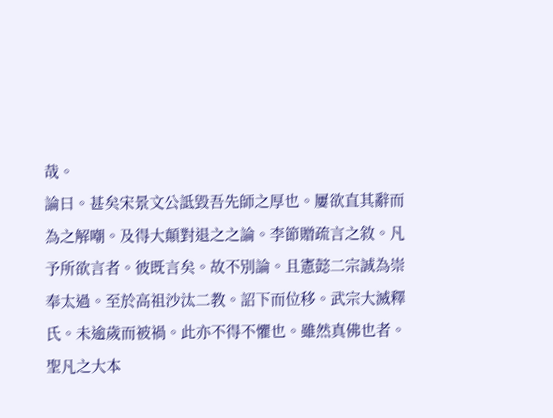哉。
論曰。甚矣宋景文公詆毀吾先師之厚也。屢欲直其辭而為之解嘲。及得大顛對退之之論。李節贈疏言之敘。凡予所欲言者。彼既言矣。故不別論。且憲懿二宗誠為崇奉太過。至於高祖沙汰二教。詔下而位移。武宗大滅釋氏。未逾歲而被禍。此亦不得不懼也。雖然真佛也者。聖凡之大本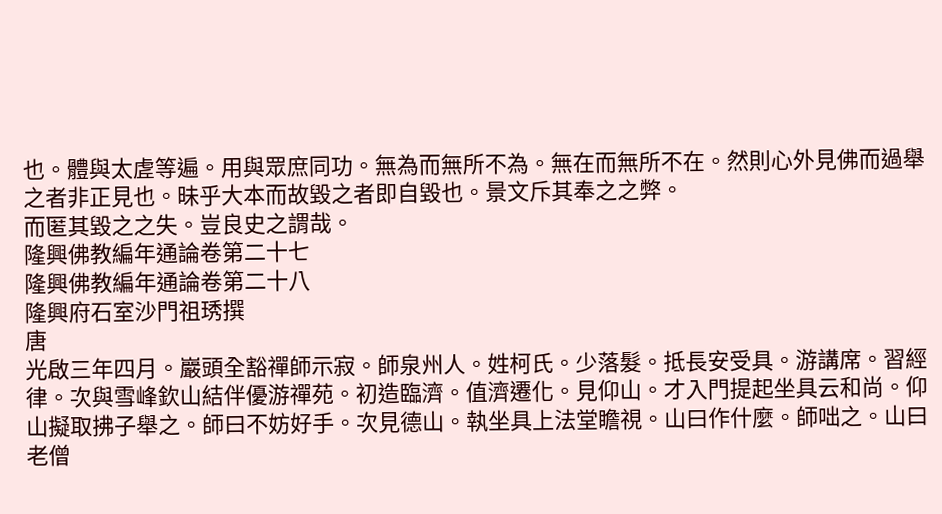也。體與太虗等遍。用與眾庶同功。無為而無所不為。無在而無所不在。然則心外見佛而過舉之者非正見也。昧乎大本而故毀之者即自毀也。景文斥其奉之之弊。
而匿其毀之之失。豈良史之謂哉。
隆興佛教編年通論卷第二十七
隆興佛教編年通論卷第二十八
隆興府石室沙門祖琇撰
唐
光啟三年四月。巖頭全豁禪師示寂。師泉州人。姓柯氏。少落髮。抵長安受具。游講席。習經律。次與雪峰欽山結伴優游禪苑。初造臨濟。值濟遷化。見仰山。才入門提起坐具云和尚。仰山擬取拂子舉之。師曰不妨好手。次見德山。執坐具上法堂瞻視。山曰作什麼。師咄之。山曰老僧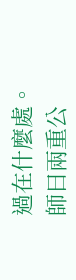過在什麼處。師曰兩重公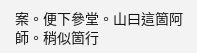案。便下參堂。山曰這箇阿師。稍似箇行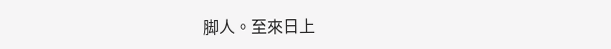脚人。至來日上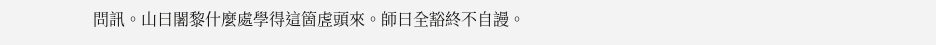問訊。山曰闍黎什麼處學得這箇虗頭來。師曰全豁終不自謾。